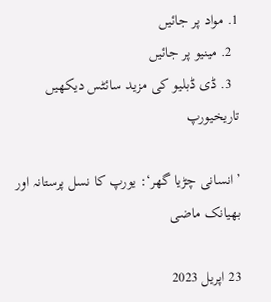1. مواد پر جائیں
  2. مینیو پر جائیں
  3. ڈی ڈبلیو کی مزید سائٹس دیکھیں
تاريخیورپ

’انسانی چڑیا گھر‘: یورپ کا نسل پرستانہ اور بھیانک ماضی

23 اپریل 2023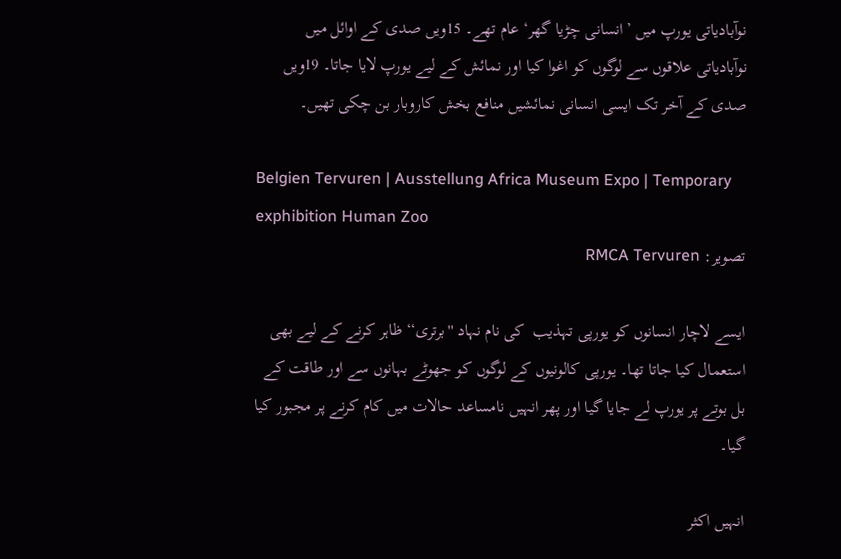نوآبادیاتی یورپ میں ’انسانی چڑیا گھر‘ عام تھے۔ 15ویں صدی کے اوائل میں نوآبادیاتی علاقوں سے لوگوں کو اغوا کیا اور نمائش کے لیے یورپ لایا جاتا۔ 19ویں صدی کے آخر تک ایسی انسانی نمائشیں منافع بخش کاروبار بن چکی تھیں۔

Belgien Tervuren | Ausstellung Africa Museum Expo | Temporary exphibition Human Zoo
تصویر: RMCA Tervuren

ایسے لاچار انسانوں کو یورپی تہذیب  کی نام نہاد ''برتری‘‘ ظاہر کرنے کے لیے بھی استعمال کیا جاتا تھا۔ یورپی کالونیوں کے لوگوں کو جھوٹے بہانوں سے اور طاقت کے بل بوتے پر یورپ لے جایا گیا اور پھر انہیں نامساعد حالات میں کام کرنے پر مجبور کیا گیا۔

انہیں اکثر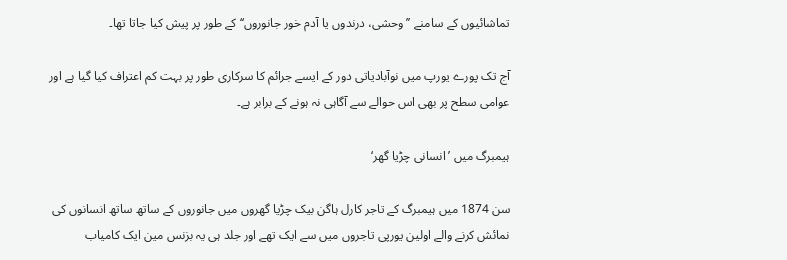تماشائیوں کے سامنے ’’وحشی، درندوں یا آدم خور جانوروں‘‘ کے طور پر پیش کیا جاتا تھا۔

آج تک پورے یورپ میں نوآبادیاتی دور کے ایسے جرائم کا سرکاری طور پر بہت کم اعتراف کیا گیا ہے اور عوامی سطح پر بھی اس حوالے سے آگاہی نہ ہونے کے برابر ہے۔

ہیمبرگ میں ’انسانی چڑیا گھر‘

سن 1874 میں ہیمبرگ کے تاجر کارل ہاگن بیک چڑیا گھروں میں جانوروں کے ساتھ ساتھ انسانوں کی نمائش کرنے والے اولین یورپی تاجروں میں سے ایک تھے اور جلد ہی یہ بزنس مین ایک کامیاب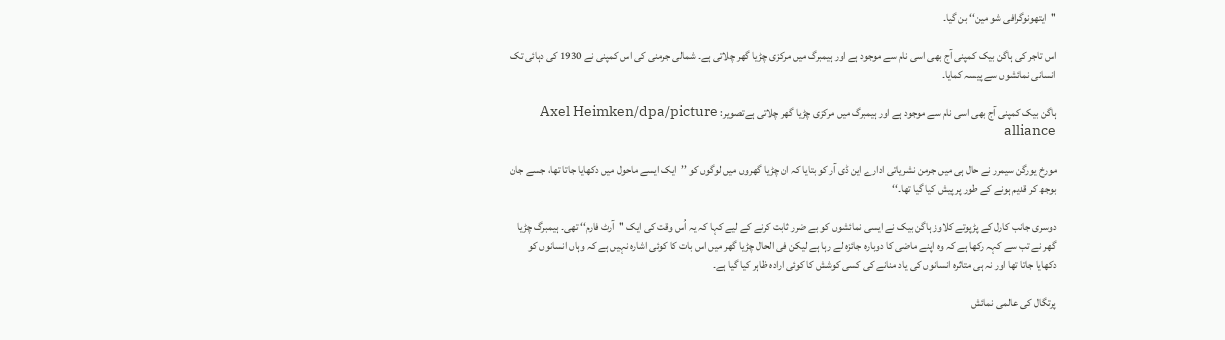''ایتھونوگرافی شو مین‘‘ بن گیا۔

اس تاجر کی ہاگن بیک کمپنی آج بھی اسی نام سے موجود ہے اور ہیمبرگ میں مرکزی چڑیا گھر چلاتی ہے۔ شمالی جرمنی کی اس کمپنی نے 1930 کی دہائی تک انسانی نمائشوں سے پیسہ کمایا۔

ہاگن بیک کمپنی آج بھی اسی نام سے موجود ہے اور ہیمبرگ میں مرکزی چڑیا گھر چلاتی ہےتصویر: Axel Heimken/dpa/picture alliance

مورخ یورگن سیمرر نے حال ہی میں جرمن نشریاتی ادارے این ڈی آر کو بتایا کہ ان چڑیا گھروں میں لوگوں کو ’’ایک ایسے ماحول میں دکھایا جاتا تھا، جسے جان بوجھ کر قدیم ہونے کے طور پر پیش کیا گیا تھا۔‘‘

دوسری جانب کارل کے پڑپوتے کلاوز ہاگن بیک نے ایسی نمائشوں کو بے ضرر ثابت کرنے کے لیے کہا کہ یہ اُس وقت کی ایک ''آرٹ فارم‘‘ تھی۔ ہیمبرگ چڑیا گھر نے تب سے کہہ رکھا ہے کہ وہ اپنے ماضی کا دوبارہ جائزہ لے رہا ہے لیکن فی الحال چڑیا گھر میں اس بات کا کوئی اشارہ نہیں ہے کہ وہاں انسانوں کو دکھایا جاتا تھا اور نہ ہی متاثرہ انسانوں کی یاد منانے کی کسی کوشش کا کوئی ارادہ ظاہر کیا گیا ہے۔

پرتگال کی عالمی نمائش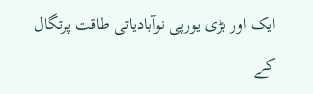ایک اور بڑی یورپی نوآبادیاتی طاقت پرتگال کے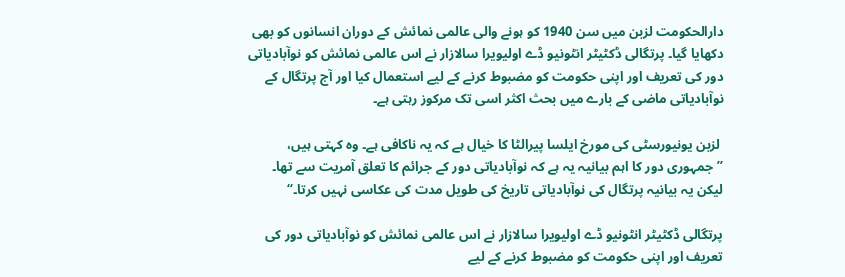دارالحکومت لزبن میں سن 1940 کو ہونے والی عالمی نمائش کے دوران انسانوں کو بھی دکھایا گیا۔ پرتگالی ڈکٹیٹر انٹونیو ڈے اولیویرا سالازار نے اس عالمی نمائش کو نوآبادیاتی دور کی تعریف اور اپنی حکومت کو مضبوط کرنے کے لیے استعمال کیا اور آج پرتگال کے نوآبادیاتی ماضی کے بارے میں بحث اکثر اسی تک مرکوز رہتی ہے۔

 لزبن یونیورسٹی کی مورخ ایلسا پیرالٹا کا خیال ہے کہ یہ ناکافی ہے۔ وہ کہتی ہیں، ’’جمہوری دور کا اہم بیانیہ یہ ہے کہ نوآبادیاتی دور کے جرائم کا تعلق آمریت سے تھا۔ لیکن یہ بیانیہ پرتگال کی نوآبادیاتی تاریخ کی طویل مدت کی عکاسی نہیں کرتا۔‘‘

پرتگالی ڈکٹیٹر انٹونیو ڈے اولیویرا سالازار نے اس عالمی نمائش کو نوآبادیاتی دور کی تعریف اور اپنی حکومت کو مضبوط کرنے کے لیے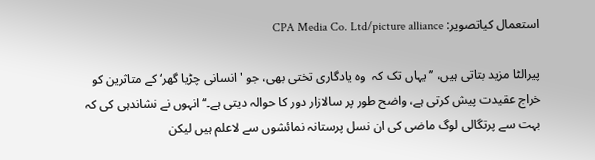استعمال کیاتصویر: CPA Media Co. Ltd/picture alliance

پیرالٹا مزید بتاتی ہیں، ’’یہاں تک کہ  وہ یادگاری تختی بھی، جو 'انسانی چڑیا گھر‘ کے متاثرین کو خراج عقیدت پیش کرتی ہے، واضح طور پر سالازار دور کا حوالہ دیتی ہے۔‘‘ انہوں نے نشاندہی کی کہ بہت سے پرتگالی لوگ ماضی کی ان نسل پرستانہ نمائشوں سے لاعلم ہیں لیکن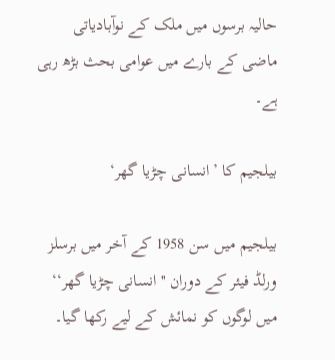حالیہ برسوں میں ملک کے نوآبادیاتی ماضی کے بارے میں عوامی بحث بڑھ رہی ہے۔

بیلجیم کا ’انسانی چڑیا گھر‘

بیلجیم میں سن 1958 کے آخر میں برسلز ورلڈ فیئر کے دوران ''انسانی چڑیا گھر‘‘ میں لوگوں کو نمائش کے لیے رکھا گیا۔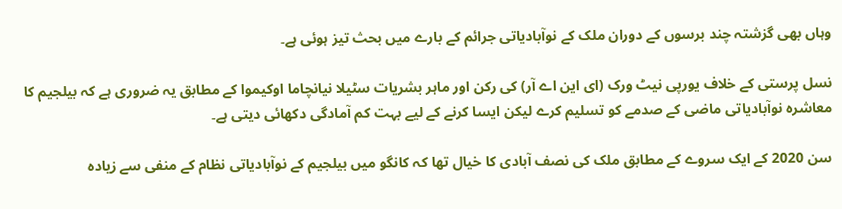وہاں بھی گزشتہ چند برسوں کے دوران ملک کے نوآبادیاتی جرائم کے بارے میں بحث تیز ہوئی ہے۔

نسل پرستی کے خلاف یورپی نیٹ ورک (ای این اے آر) کی رکن اور ماہر بشریات سٹیلا نیانچاما اوکیموا کے مطابق یہ ضروری ہے کہ بیلجیم کا معاشرہ نوآبادیاتی ماضی کے صدمے کو تسلیم کرے لیکن ایسا کرنے کے لیے بہت کم آمادگی دکھائی دیتی ہے۔

سن 2020 کے ایک سروے کے مطابق ملک کی نصف آبادی کا خیال تھا کہ کانگو میں بیلجیم کے نوآبادیاتی نظام کے منفی سے زیادہ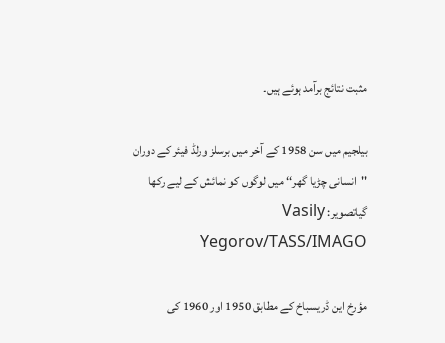مثبت نتائج برآمد ہوئے ہیں۔

بیلجیم میں سن 1958 کے آخر میں برسلز ورلڈ فیئر کے دوران ''انسانی چڑیا گھر‘‘ میں لوگوں کو نمائش کے لیے رکھا گیاتصویر: Vasily Yegorov/TASS/IMAGO

مؤرخ این ڈریسباخ کے مطابق 1950 اور 1960 کی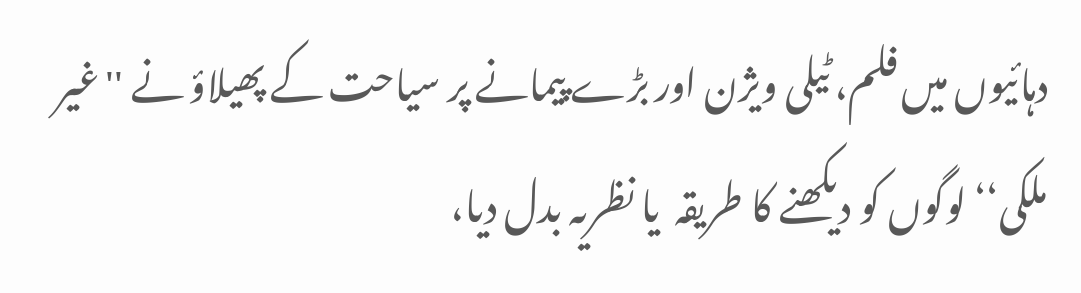دہائیوں میں فلم، ٹیلی ویژن اور بڑے پیمانے پر سیاحت کے پھیلاؤ نے ''غیر ملکی‘‘ لوگوں کو دیکھنے کا طریقہ  یا نظریہ بدل دیا،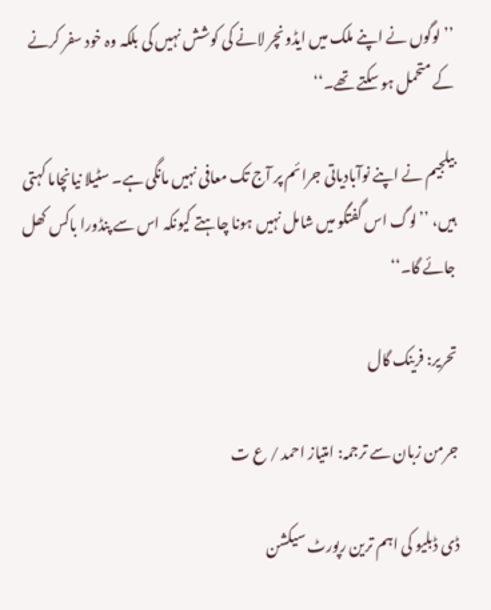’’لوگوں نے اپنے ملک میں ایڈونچر لانے کی کوشش نہیں کی بلکہ وہ خود سفر کرنے کے متحمل ہو سکتے تھے۔‘‘

بیلجیم نے اپنے نوآبادیاتی جرائم پر آج تک معافی نہیں مانگی ہے۔ سٹیلا نیانچاما کہتی ہیں، ’’لوگ اس گفتگو میں شامل نہیں ہونا چاہتے کیونکہ اس سے پنڈورا باکس کھل جائے گا۔‘‘

تحریر: فرینک گال

جرمن زبان سے ترجمہ: امتیاز احمد / ع ت

ڈی ڈبلیو کی اہم ترین رپورٹ سیکشن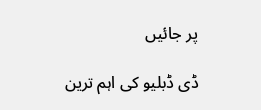پر جائیں

ڈی ڈبلیو کی اہم ترین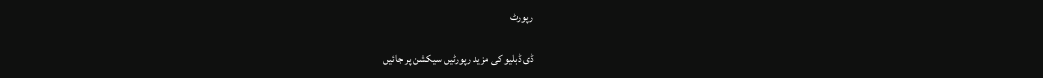رپورٹ

ڈی ڈبلیو کی مزید رپورٹیں سیکشن پر جائیں